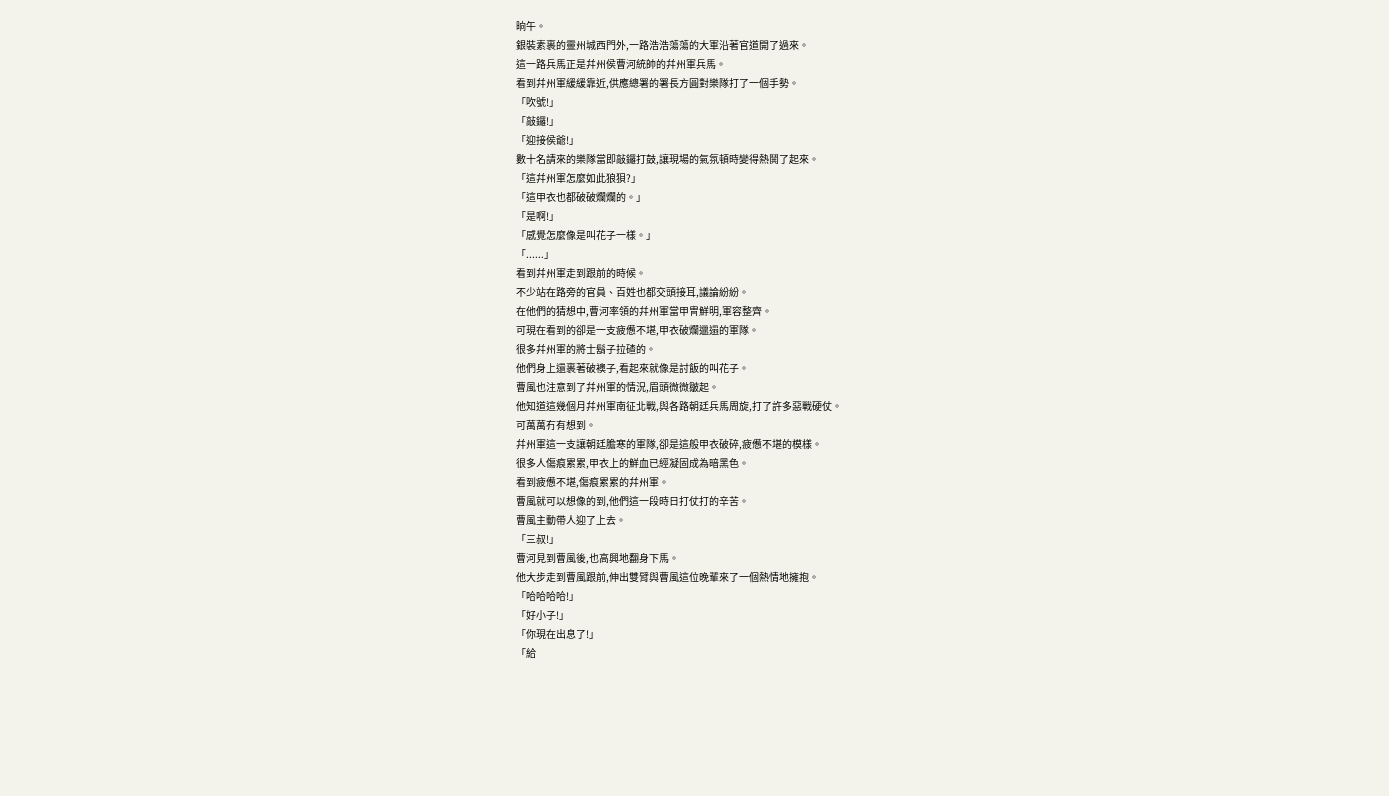晌午。
銀裝素裹的靈州城西門外,一路浩浩蕩蕩的大軍沿著官道開了過來。
這一路兵馬正是幷州侯曹河統帥的幷州軍兵馬。
看到幷州軍緩緩靠近,供應總署的署長方圓對樂隊打了一個手勢。
「吹號!」
「敲鑼!」
「迎接侯爺!」
數十名請來的樂隊當即敲鑼打鼓,讓現場的氣氛頓時變得熱鬨了起來。
「這幷州軍怎麼如此狼狽?」
「這甲衣也都破破爛爛的。」
「是啊!」
「感覺怎麼像是叫花子一樣。」
「......」
看到幷州軍走到跟前的時候。
不少站在路旁的官員、百姓也都交頭接耳,議論紛紛。
在他們的猜想中,曹河率領的幷州軍當甲冑鮮明,軍容整齊。
可現在看到的卻是一支疲憊不堪,甲衣破爛邋遢的軍隊。
很多幷州軍的將士鬍子拉碴的。
他們身上還裹著破襖子,看起來就像是討飯的叫花子。
曹風也注意到了幷州軍的情況,眉頭微微皺起。
他知道這幾個月幷州軍南征北戰,與各路朝廷兵馬周旋,打了許多惡戰硬仗。
可萬萬冇有想到。
幷州軍這一支讓朝廷膽寒的軍隊,卻是這般甲衣破碎,疲憊不堪的模樣。
很多人傷痕累累,甲衣上的鮮血已經凝固成為暗黑色。
看到疲憊不堪,傷痕累累的幷州軍。
曹風就可以想像的到,他們這一段時日打仗打的辛苦。
曹風主動帶人迎了上去。
「三叔!」
曹河見到曹風後,也高興地翻身下馬。
他大步走到曹風跟前,伸出雙臂與曹風這位晚輩來了一個熱情地擁抱。
「哈哈哈哈!」
「好小子!」
「你現在出息了!」
「給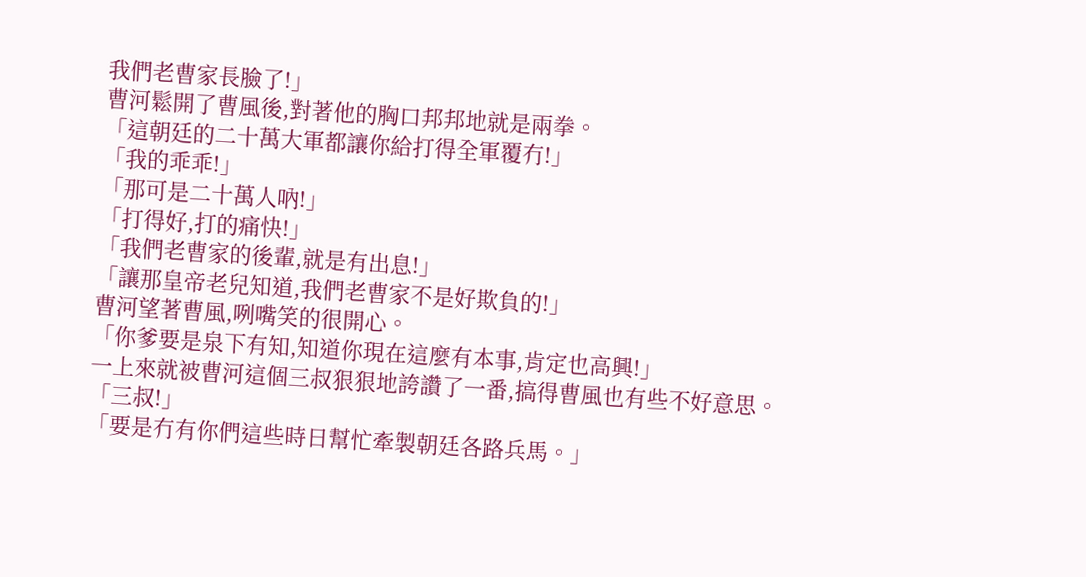我們老曹家長臉了!」
曹河鬆開了曹風後,對著他的胸口邦邦地就是兩拳。
「這朝廷的二十萬大軍都讓你給打得全軍覆冇!」
「我的乖乖!」
「那可是二十萬人吶!」
「打得好,打的痛快!」
「我們老曹家的後輩,就是有出息!」
「讓那皇帝老兒知道,我們老曹家不是好欺負的!」
曹河望著曹風,咧嘴笑的很開心。
「你爹要是泉下有知,知道你現在這麼有本事,肯定也高興!」
一上來就被曹河這個三叔狠狠地誇讚了一番,搞得曹風也有些不好意思。
「三叔!」
「要是冇有你們這些時日幫忙牽製朝廷各路兵馬。」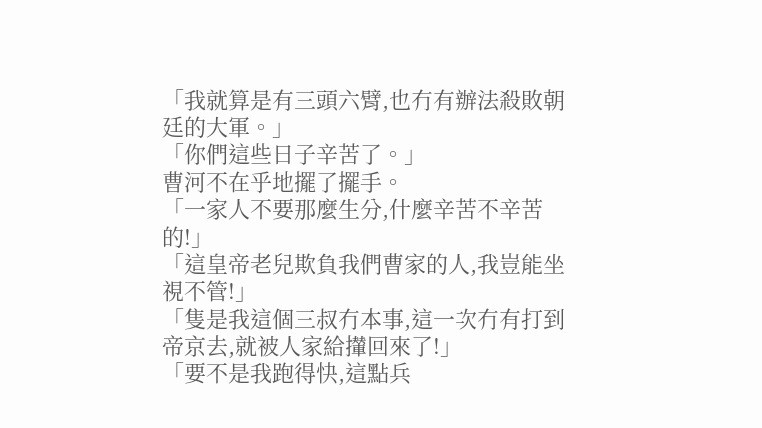「我就算是有三頭六臂,也冇有辦法殺敗朝廷的大軍。」
「你們這些日子辛苦了。」
曹河不在乎地擺了擺手。
「一家人不要那麼生分,什麼辛苦不辛苦的!」
「這皇帝老兒欺負我們曹家的人,我豈能坐視不管!」
「隻是我這個三叔冇本事,這一次冇有打到帝京去,就被人家給攆回來了!」
「要不是我跑得快,這點兵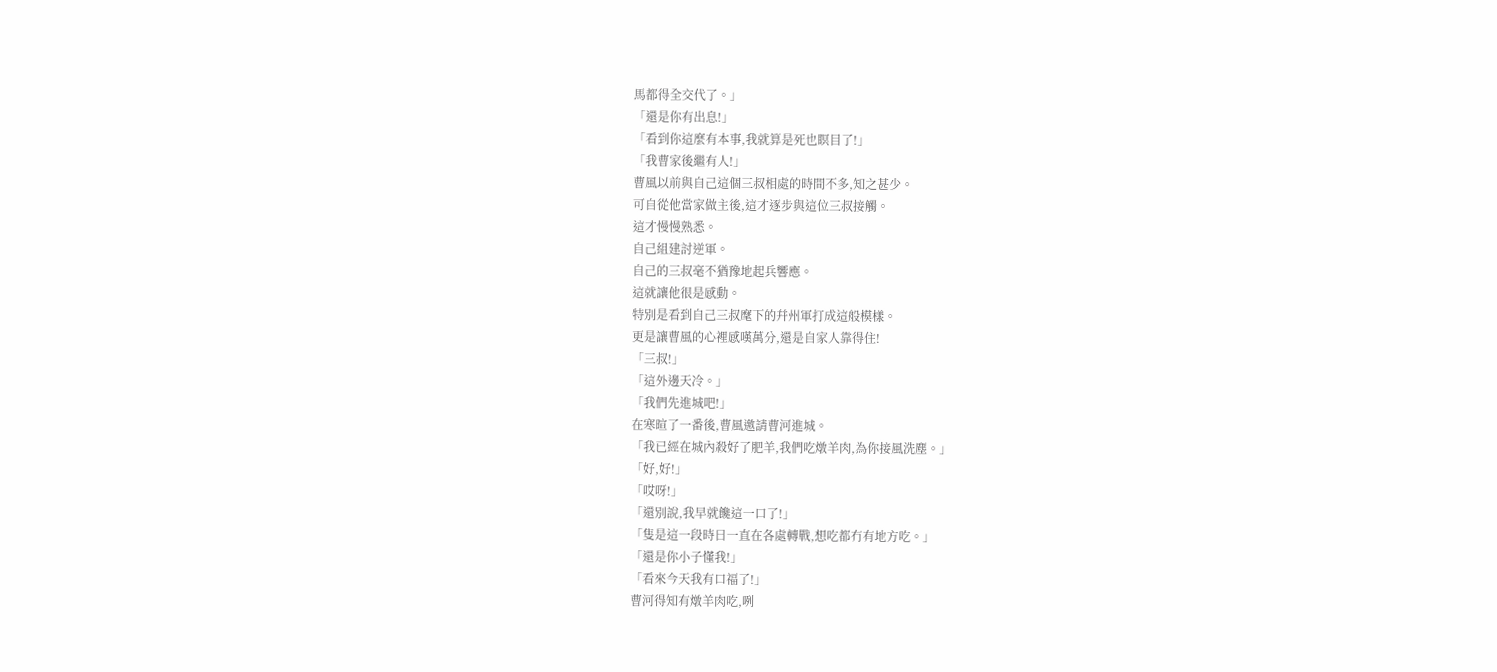馬都得全交代了。」
「還是你有出息!」
「看到你這麼有本事,我就算是死也瞑目了!」
「我曹家後繼有人!」
曹風以前與自己這個三叔相處的時間不多,知之甚少。
可自從他當家做主後,這才逐步與這位三叔接觸。
這才慢慢熟悉。
自己組建討逆軍。
自己的三叔毫不猶豫地起兵響應。
這就讓他很是感動。
特別是看到自己三叔麾下的幷州軍打成這般模樣。
更是讓曹風的心裡感嘆萬分,還是自家人靠得住!
「三叔!」
「這外邊天冷。」
「我們先進城吧!」
在寒暄了一番後,曹風邀請曹河進城。
「我已經在城內殺好了肥羊,我們吃燉羊肉,為你接風洗塵。」
「好,好!」
「哎呀!」
「還別說,我早就饞這一口了!」
「隻是這一段時日一直在各處轉戰,想吃都冇有地方吃。」
「還是你小子懂我!」
「看來今天我有口福了!」
曹河得知有燉羊肉吃,咧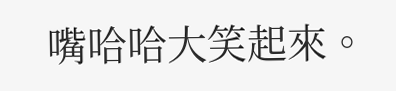嘴哈哈大笑起來。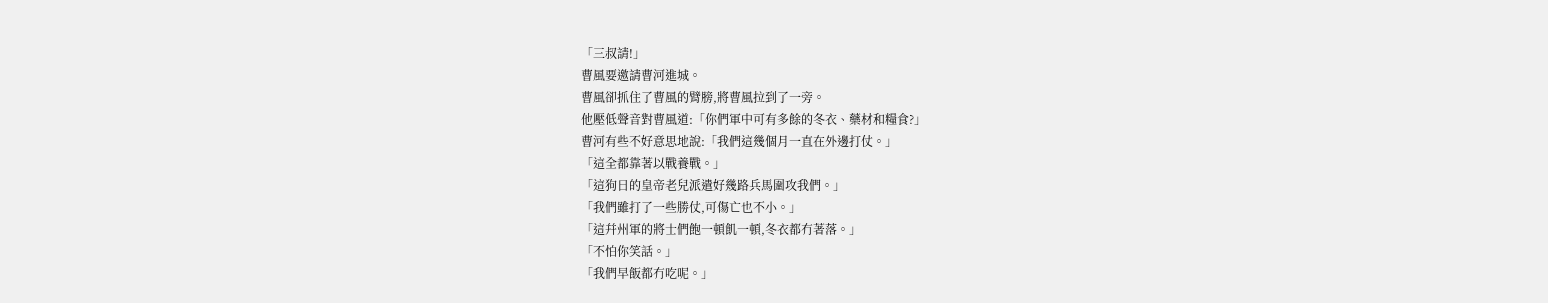「三叔請!」
曹風要邀請曹河進城。
曹風卻抓住了曹風的臂膀,將曹風拉到了一旁。
他壓低聲音對曹風道:「你們軍中可有多餘的冬衣、藥材和糧食?」
曹河有些不好意思地說:「我們這幾個月一直在外邊打仗。」
「這全都靠著以戰養戰。」
「這狗日的皇帝老兒派遣好幾路兵馬圍攻我們。」
「我們雖打了一些勝仗,可傷亡也不小。」
「這幷州軍的將士們飽一頓飢一頓,冬衣都冇著落。」
「不怕你笑話。」
「我們早飯都冇吃呢。」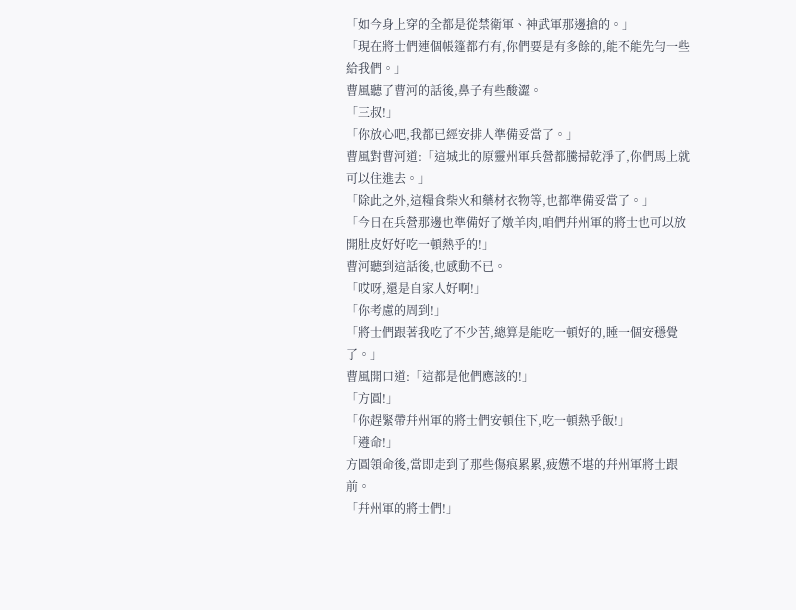「如今身上穿的全都是從禁衛軍、神武軍那邊搶的。」
「現在將士們連個帳篷都冇有,你們要是有多餘的,能不能先勻一些給我們。」
曹風聽了曹河的話後,鼻子有些酸澀。
「三叔!」
「你放心吧,我都已經安排人準備妥當了。」
曹風對曹河道:「這城北的原靈州軍兵營都騰掃乾淨了,你們馬上就可以住進去。」
「除此之外,這糧食柴火和藥材衣物等,也都準備妥當了。」
「今日在兵營那邊也準備好了燉羊肉,咱們幷州軍的將士也可以放開肚皮好好吃一頓熱乎的!」
曹河聽到這話後,也感動不已。
「哎呀,還是自家人好啊!」
「你考慮的周到!」
「將士們跟著我吃了不少苦,總算是能吃一頓好的,睡一個安穩覺了。」
曹風開口道:「這都是他們應該的!」
「方圓!」
「你趕緊帶幷州軍的將士們安頓住下,吃一頓熱乎飯!」
「遵命!」
方圓領命後,當即走到了那些傷痕累累,疲憊不堪的幷州軍將士跟前。
「幷州軍的將士們!」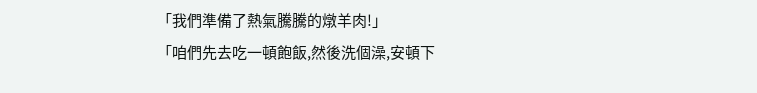「我們準備了熱氣騰騰的燉羊肉!」
「咱們先去吃一頓飽飯,然後洗個澡,安頓下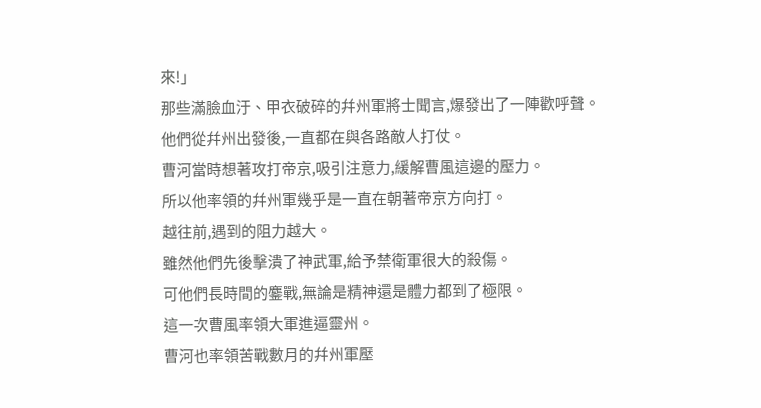來!」
那些滿臉血汙、甲衣破碎的幷州軍將士聞言,爆發出了一陣歡呼聲。
他們從幷州出發後,一直都在與各路敵人打仗。
曹河當時想著攻打帝京,吸引注意力,緩解曹風這邊的壓力。
所以他率領的幷州軍幾乎是一直在朝著帝京方向打。
越往前,遇到的阻力越大。
雖然他們先後擊潰了神武軍,給予禁衛軍很大的殺傷。
可他們長時間的鏖戰,無論是精神還是體力都到了極限。
這一次曹風率領大軍進逼靈州。
曹河也率領苦戰數月的幷州軍壓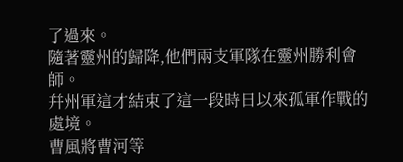了過來。
隨著靈州的歸降,他們兩支軍隊在靈州勝利會師。
幷州軍這才結束了這一段時日以來孤軍作戰的處境。
曹風將曹河等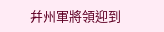幷州軍將領迎到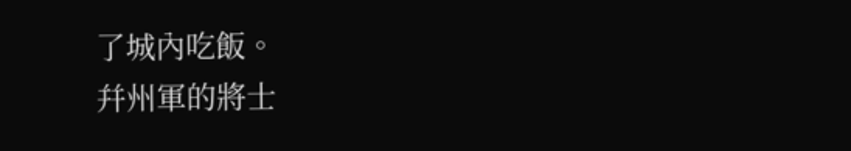了城內吃飯。
幷州軍的將士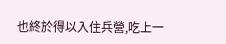也終於得以入住兵營,吃上一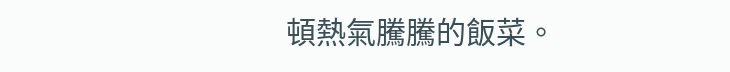頓熱氣騰騰的飯菜。